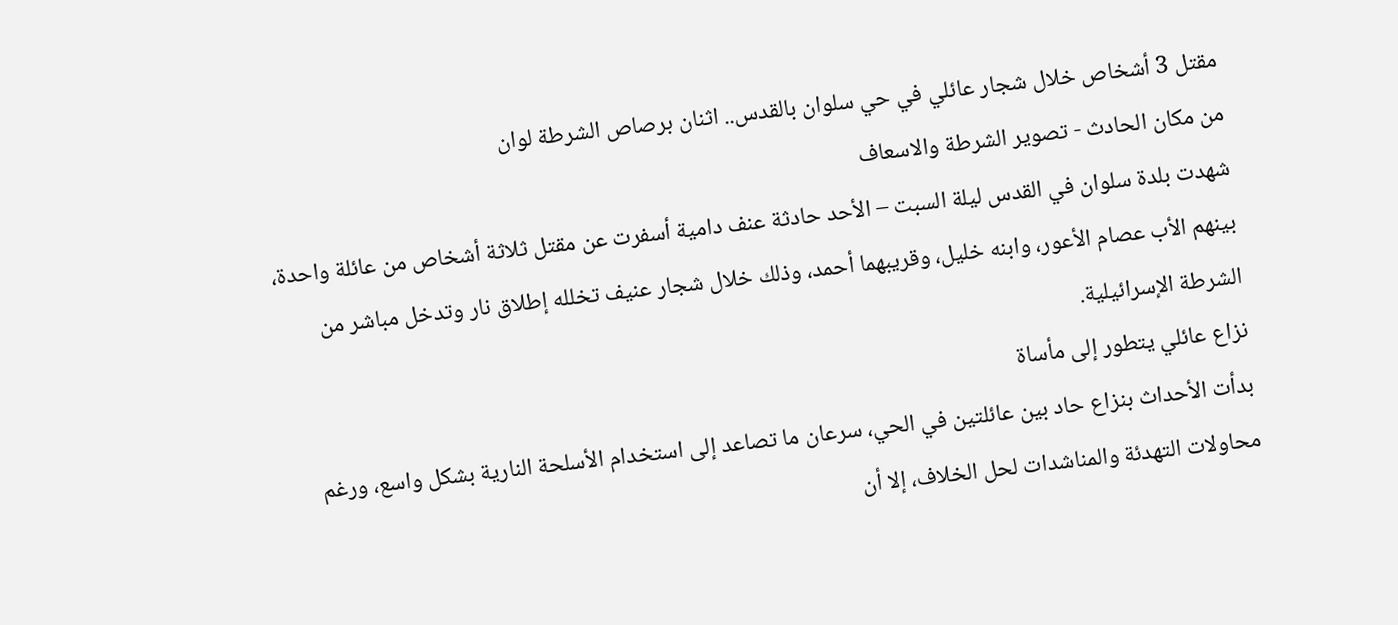مقتل 3 أشخاص خلال شجار عائلي في حي سلوان بالقدس.. اثنان برصاص الشرطة لوان
من مكان الحادث - تصوير الشرطة والاسعاف
شهدت بلدة سلوان في القدس ليلة السبت – الأحد حادثة عنف دامية أسفرت عن مقتل ثلاثة أشخاص من عائلة واحدة، بينهم الأب عصام الأعور، وابنه خليل، وقريبهما أحمد، وذلك خلال شجار عنيف تخلله إطلاق نار وتدخل مباشر من الشرطة الإسرائيلية.
نزاع عائلي يتطور إلى مأساة
بدأت الأحداث بنزاع حاد بين عائلتين في الحي، سرعان ما تصاعد إلى استخدام الأسلحة النارية بشكل واسع، ورغم محاولات التهدئة والمناشدات لحل الخلاف، إلا أن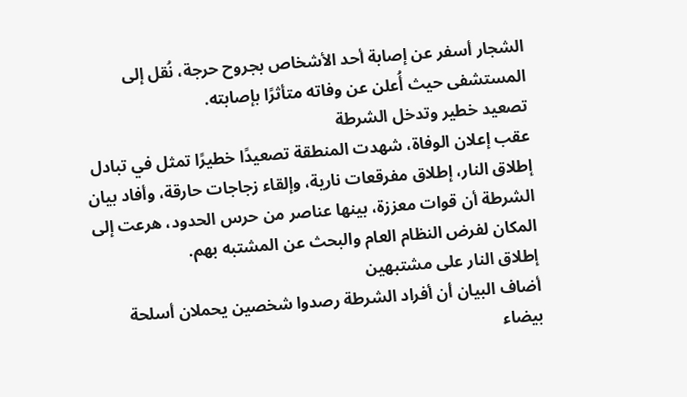الشجار أسفر عن إصابة أحد الأشخاص بجروح حرجة، نُقل إلى المستشفى حيث أُعلن عن وفاته متأثرًا بإصابته.
تصعيد خطير وتدخل الشرطة
عقب إعلان الوفاة، شهدت المنطقة تصعيدًا خطيرًا تمثل في تبادل إطلاق النار، إطلاق مفرقعات نارية، وإلقاء زجاجات حارقة، وأفاد بيان الشرطة أن قوات معززة، بينها عناصر من حرس الحدود، هرعت إلى المكان لفرض النظام العام والبحث عن المشتبه بهم.
إطلاق النار على مشتبهين
أضاف البيان أن أفراد الشرطة رصدوا شخصين يحملان أسلحة بيضاء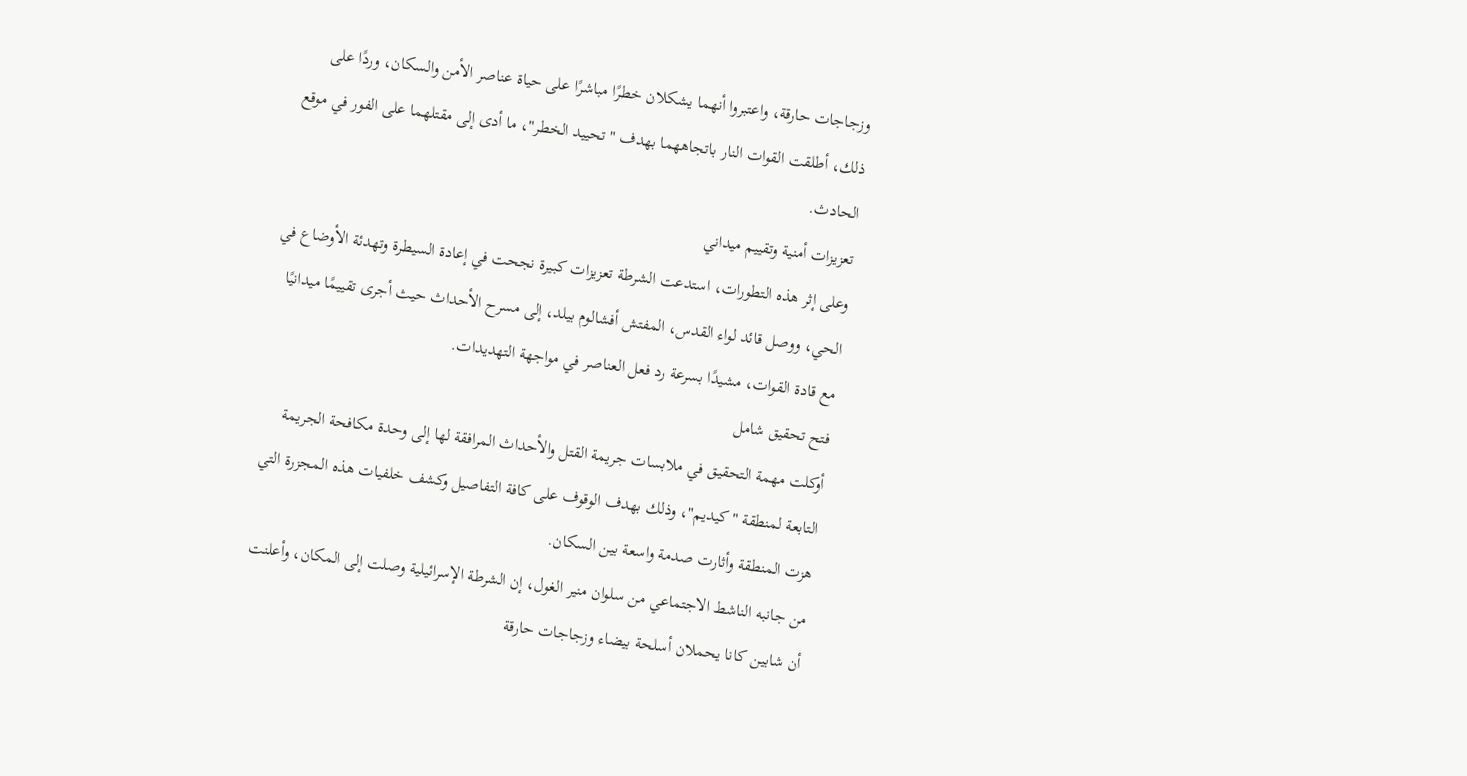وزجاجات حارقة، واعتبروا أنهما يشكلان خطرًا مباشرًا على حياة عناصر الأمن والسكان، وردًا على ذلك، أطلقت القوات النار باتجاههما بهدف "تحييد الخطر"، ما أدى إلى مقتلهما على الفور في موقع الحادث.
تعزيزات أمنية وتقييم ميداني
وعلى إثر هذه التطورات، استدعت الشرطة تعزيزات كبيرة نجحت في إعادة السيطرة وتهدئة الأوضاع في الحي، ووصل قائد لواء القدس، المفتش أفشالوم بيلد، إلى مسرح الأحداث حيث أجرى تقييمًا ميدانيًا مع قادة القوات، مشيدًا بسرعة رد فعل العناصر في مواجهة التهديدات.
فتح تحقيق شامل
أوكلت مهمة التحقيق في ملابسات جريمة القتل والأحداث المرافقة لها إلى وحدة مكافحة الجريمة التابعة لمنطقة "كيديم"، وذلك بهدف الوقوف على كافة التفاصيل وكشف خلفيات هذه المجزرة التي هزت المنطقة وأثارت صدمة واسعة بين السكان.
من جانبه الناشط الاجتماعي من سلوان منير الغول، إن الشرطة الإسرائيلية وصلت إلى المكان، وأعلنت أن شابين كانا يحملان أسلحة بيضاء وزجاجات حارقة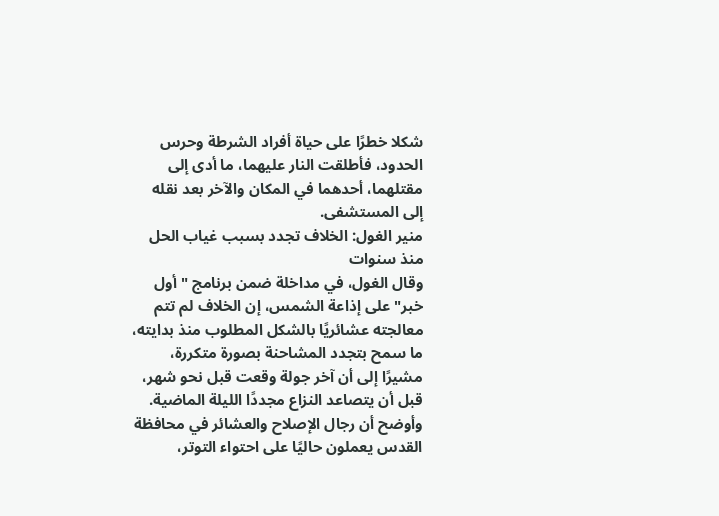شكلا خطرًا على حياة أفراد الشرطة وحرس الحدود، فأطلقت النار عليهما، ما أدى إلى مقتلهما، أحدهما في المكان والآخر بعد نقله إلى المستشفى.
منير الغول: الخلاف تجدد بسبب غياب الحل منذ سنوات
وقال الغول، في مداخلة ضمن برنامج "أول خبر" على إذاعة الشمس، إن الخلاف لم تتم معالجته عشائريًا بالشكل المطلوب منذ بدايته، ما سمح بتجدد المشاحنة بصورة متكررة، مشيرًا إلى أن آخر جولة وقعت قبل نحو شهر، قبل أن يتصاعد النزاع مجددًا الليلة الماضية.
وأوضح أن رجال الإصلاح والعشائر في محافظة القدس يعملون حاليًا على احتواء التوتر،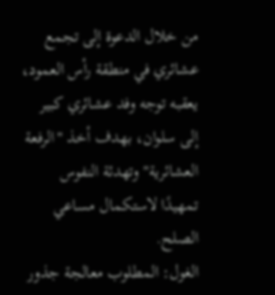من خلال الدعوة إلى تجمع عشائري في منطقة رأس العمود، يعقبه توجه وفد عشائري كبير إلى سلوان، بهدف أخذ "الرفعة العشائرية" وتهدئة النفوس تمهيدًا لاستكمال مساعي الصلح.
الغول: المطلوب معالجة جذور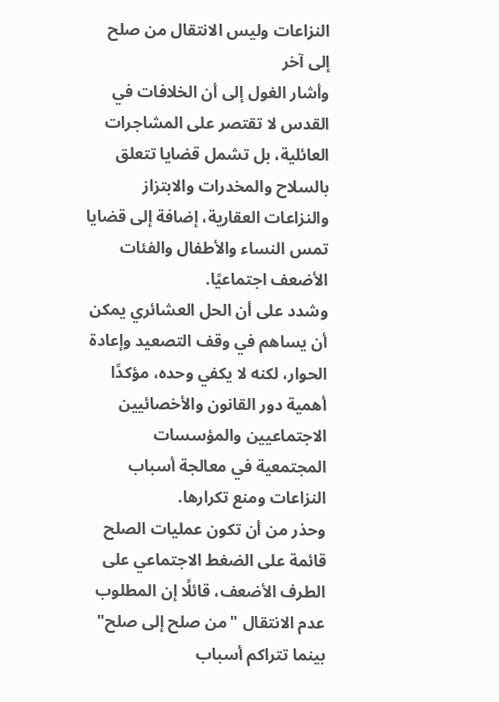النزاعات وليس الانتقال من صلح إلى آخر
وأشار الغول إلى أن الخلافات في القدس لا تقتصر على المشاجرات العائلية، بل تشمل قضايا تتعلق بالسلاح والمخدرات والابتزاز والنزاعات العقارية، إضافة إلى قضايا تمس النساء والأطفال والفئات الأضعف اجتماعيًا.
وشدد على أن الحل العشائري يمكن أن يساهم في وقف التصعيد وإعادة الحوار، لكنه لا يكفي وحده، مؤكدًا أهمية دور القانون والأخصائيين الاجتماعيين والمؤسسات المجتمعية في معالجة أسباب النزاعات ومنع تكرارها.
وحذر من أن تكون عمليات الصلح قائمة على الضغط الاجتماعي على الطرف الأضعف، قائلًا إن المطلوب عدم الانتقال "من صلح إلى صلح" بينما تتراكم أسباب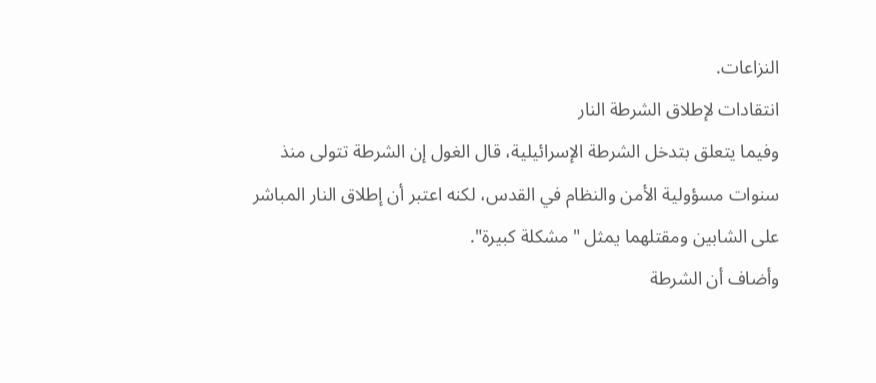النزاعات.
انتقادات لإطلاق الشرطة النار
وفيما يتعلق بتدخل الشرطة الإسرائيلية، قال الغول إن الشرطة تتولى منذ سنوات مسؤولية الأمن والنظام في القدس، لكنه اعتبر أن إطلاق النار المباشر على الشابين ومقتلهما يمثل "مشكلة كبيرة".
وأضاف أن الشرطة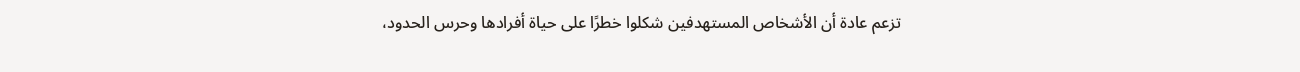تزعم عادة أن الأشخاص المستهدفين شكلوا خطرًا على حياة أفرادها وحرس الحدود،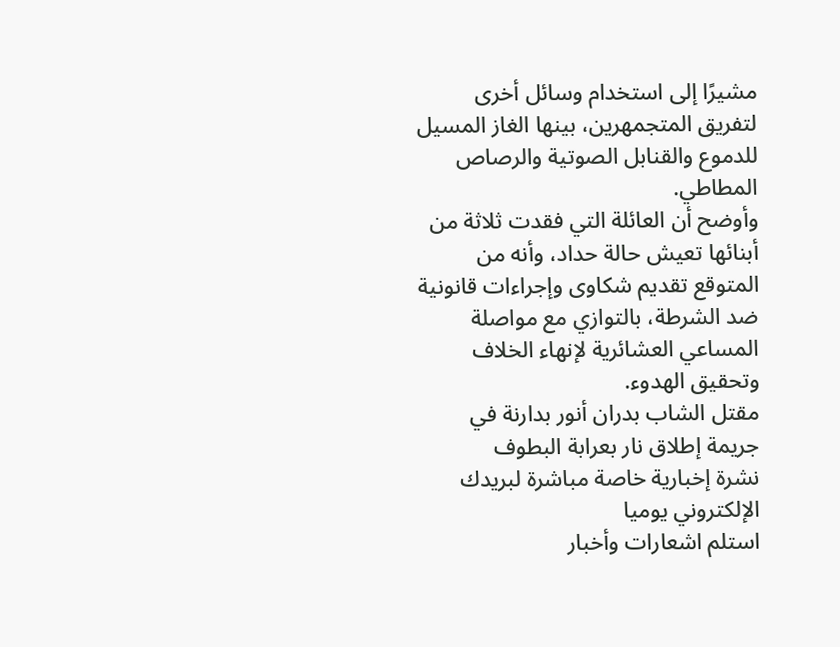مشيرًا إلى استخدام وسائل أخرى لتفريق المتجمهرين، بينها الغاز المسيل للدموع والقنابل الصوتية والرصاص المطاطي.
وأوضح أن العائلة التي فقدت ثلاثة من أبنائها تعيش حالة حداد، وأنه من المتوقع تقديم شكاوى وإجراءات قانونية ضد الشرطة، بالتوازي مع مواصلة المساعي العشائرية لإنهاء الخلاف وتحقيق الهدوء.
مقتل الشاب بدران أنور بدارنة في جريمة إطلاق نار بعرابة البطوف
نشرة إخبارية خاصة مباشرة لبريدك الإلكتروني يوميا
استلم اشعارات وأخبار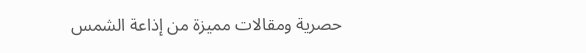حصرية ومقالات مميزة من إذاعة الشمس